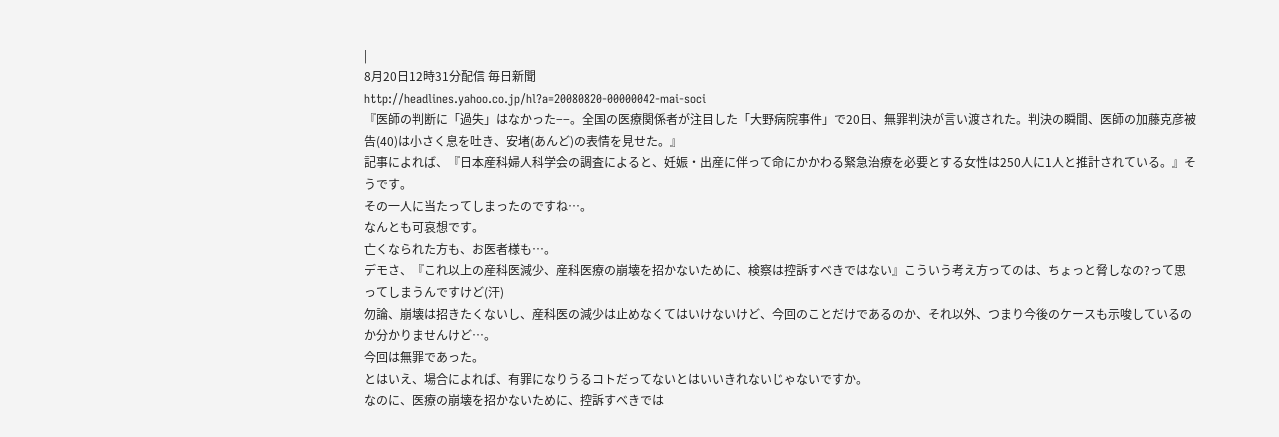|
8月20日12時31分配信 毎日新聞
http://headlines.yahoo.co.jp/hl?a=20080820-00000042-mai-soci
『医師の判断に「過失」はなかった−−。全国の医療関係者が注目した「大野病院事件」で20日、無罪判決が言い渡された。判決の瞬間、医師の加藤克彦被告(40)は小さく息を吐き、安堵(あんど)の表情を見せた。』
記事によれば、『日本産科婦人科学会の調査によると、妊娠・出産に伴って命にかかわる緊急治療を必要とする女性は250人に1人と推計されている。』そうです。
その一人に当たってしまったのですね…。
なんとも可哀想です。
亡くなられた方も、お医者様も…。
デモさ、『これ以上の産科医減少、産科医療の崩壊を招かないために、検察は控訴すべきではない』こういう考え方ってのは、ちょっと脅しなの?って思ってしまうんですけど(汗)
勿論、崩壊は招きたくないし、産科医の減少は止めなくてはいけないけど、今回のことだけであるのか、それ以外、つまり今後のケースも示唆しているのか分かりませんけど…。
今回は無罪であった。
とはいえ、場合によれば、有罪になりうるコトだってないとはいいきれないじゃないですか。
なのに、医療の崩壊を招かないために、控訴すべきでは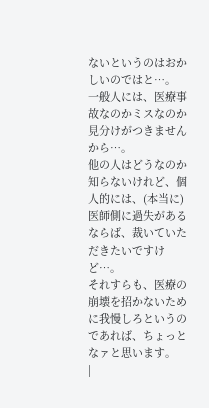ないというのはおかしいのではと…。
一般人には、医療事故なのかミスなのか見分けがつきませんから…。
他の人はどうなのか知らないけれど、個人的には、(本当に)医師側に過失があるならば、裁いていただきたいですけど…。
それすらも、医療の崩壊を招かないために我慢しろというのであれば、ちょっとなァと思います。
|